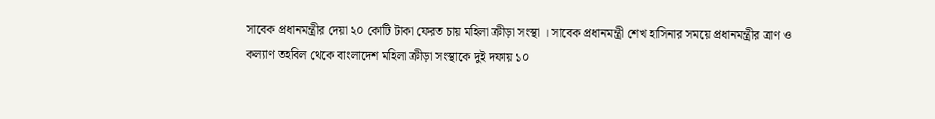সাবেক প্রধানমন্ত্রীর দেয়া ২০ কোটি টাকা ফেরত চায় মহিলা ক্রীড়া সংস্থা । সাবেক প্রধানমন্ত্রী শেখ হাসিনার সময়ে প্রধানমন্ত্রীর ত্রাণ ও কল্যাণ তহবিল থেকে বাংলাদেশ মহিলা ক্রীড়া সংস্থাকে দুই দফায় ১০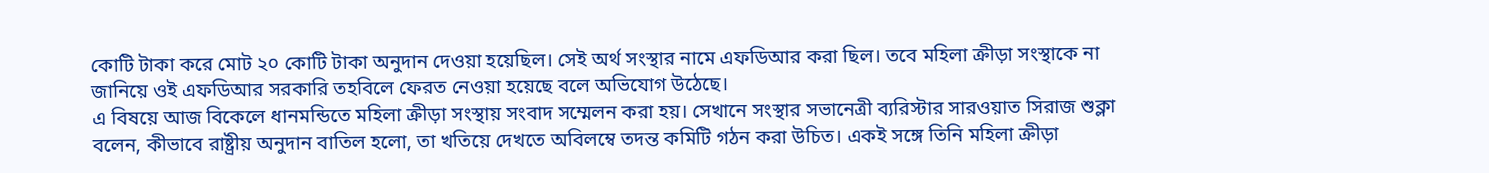কোটি টাকা করে মোট ২০ কোটি টাকা অনুদান দেওয়া হয়েছিল। সেই অর্থ সংস্থার নামে এফডিআর করা ছিল। তবে মহিলা ক্রীড়া সংস্থাকে না জানিয়ে ওই এফডিআর সরকারি তহবিলে ফেরত নেওয়া হয়েছে বলে অভিযোগ উঠেছে।
এ বিষয়ে আজ বিকেলে ধানমন্ডিতে মহিলা ক্রীড়া সংস্থায় সংবাদ সম্মেলন করা হয়। সেখানে সংস্থার সভানেত্রী ব্যরিস্টার সারওয়াত সিরাজ শুক্লা বলেন, কীভাবে রাষ্ট্রীয় অনুদান বাতিল হলো, তা খতিয়ে দেখতে অবিলম্বে তদন্ত কমিটি গঠন করা উচিত। একই সঙ্গে তিনি মহিলা ক্রীড়া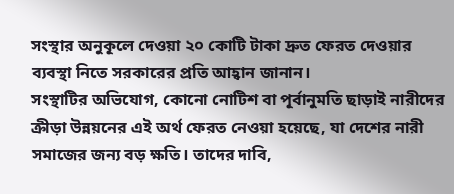সংস্থার অনুকূলে দেওয়া ২০ কোটি টাকা দ্রুত ফেরত দেওয়ার ব্যবস্থা নিতে সরকারের প্রতি আহ্বান জানান।
সংস্থাটির অভিযোগ, কোনো নোটিশ বা পূর্বানুমতি ছাড়াই নারীদের ক্রীড়া উন্নয়নের এই অর্থ ফেরত নেওয়া হয়েছে, যা দেশের নারী সমাজের জন্য বড় ক্ষতি। তাদের দাবি,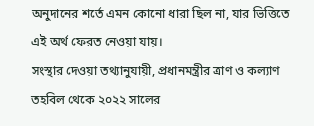অনুদানের শর্তে এমন কোনো ধারা ছিল না, যার ভিত্তিতে এই অর্থ ফেরত নেওয়া যায়।
সংস্থার দেওয়া তথ্যানুযায়ী, প্রধানমন্ত্রীর ত্রাণ ও কল্যাণ তহবিল থেকে ২০২২ সালের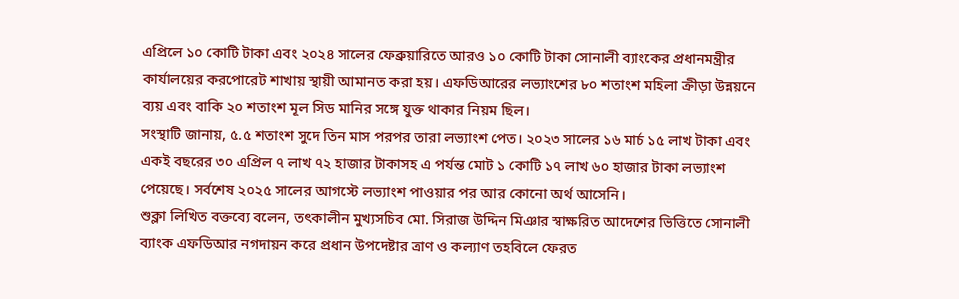এপ্রিলে ১০ কোটি টাকা এবং ২০২৪ সালের ফেব্রুয়ারিতে আরও ১০ কোটি টাকা সোনালী ব্যাংকের প্রধানমন্ত্রীর কার্যালয়ের করপোরেট শাখায় স্থায়ী আমানত করা হয়। এফডিআরের লভ্যাংশের ৮০ শতাংশ মহিলা ক্রীড়া উন্নয়নে ব্যয় এবং বাকি ২০ শতাংশ মূল সিড মানির সঙ্গে যুক্ত থাকার নিয়ম ছিল।
সংস্থাটি জানায়, ৫.৫ শতাংশ সুদে তিন মাস পরপর তারা লভ্যাংশ পেত। ২০২৩ সালের ১৬ মার্চ ১৫ লাখ টাকা এবং একই বছরের ৩০ এপ্রিল ৭ লাখ ৭২ হাজার টাকাসহ এ পর্যন্ত মোট ১ কোটি ১৭ লাখ ৬০ হাজার টাকা লভ্যাংশ পেয়েছে। সর্বশেষ ২০২৫ সালের আগস্টে লভ্যাংশ পাওয়ার পর আর কোনো অর্থ আসেনি।
শুক্লা লিখিত বক্তব্যে বলেন, তৎকালীন মুখ্যসচিব মো. সিরাজ উদ্দিন মিঞার স্বাক্ষরিত আদেশের ভিত্তিতে সোনালী ব্যাংক এফডিআর নগদায়ন করে প্রধান উপদেষ্টার ত্রাণ ও কল্যাণ তহবিলে ফেরত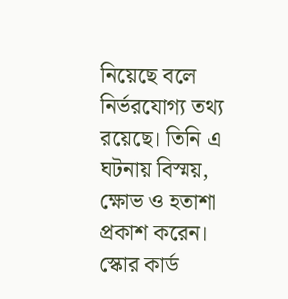নিয়েছে বলে নির্ভরযোগ্য তথ্য রয়েছে। তিনি এ ঘটনায় বিস্ময়, ক্ষোভ ও হতাশা প্রকাশ করেন।
স্কোর কার্ড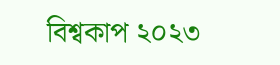বিশ্বকাপ ২০২৩